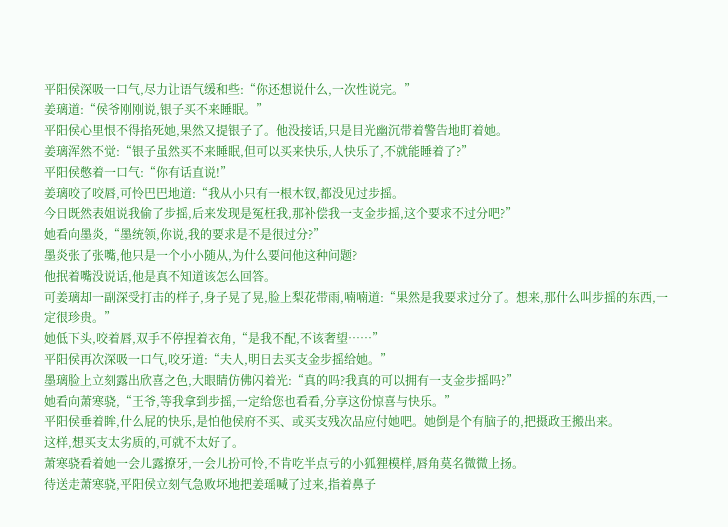平阳侯深吸一口气,尽力让语气缓和些:“你还想说什么,一次性说完。”
姜璃道:“侯爷刚刚说,银子买不来睡眠。”
平阳侯心里恨不得掐死她,果然又提银子了。他没接话,只是目光幽沉带着警告地盯着她。
姜璃浑然不觉:“银子虽然买不来睡眠,但可以买来快乐,人快乐了,不就能睡着了?”
平阳侯憋着一口气:“你有话直说!”
姜璃咬了咬唇,可怜巴巴地道:“我从小只有一根木钗,都没见过步摇。
今日既然表姐说我偷了步摇,后来发现是冤枉我,那补偿我一支金步摇,这个要求不过分吧?”
她看向墨炎,“墨统领,你说,我的要求是不是很过分?”
墨炎张了张嘴,他只是一个小小随从,为什么要问他这种问题?
他抿着嘴没说话,他是真不知道该怎么回答。
可姜璃却一副深受打击的样子,身子晃了晃,脸上梨花带雨,喃喃道:“果然是我要求过分了。想来,那什么叫步摇的东西,一定很珍贵。”
她低下头,咬着唇,双手不停捏着衣角,“是我不配,不该奢望……”
平阳侯再次深吸一口气,咬牙道:“夫人,明日去买支金步摇给她。”
墨璃脸上立刻露出欣喜之色,大眼睛仿佛闪着光:“真的吗?我真的可以拥有一支金步摇吗?”
她看向萧寒骁,“王爷,等我拿到步摇,一定给您也看看,分享这份惊喜与快乐。”
平阳侯垂着眸,什么屁的快乐,是怕他侯府不买、或买支残次品应付她吧。她倒是个有脑子的,把摄政王搬出来。
这样,想买支太劣质的,可就不太好了。
萧寒骁看着她一会儿露撩牙,一会儿扮可怜,不肯吃半点亏的小狐狸模样,唇角莫名微微上扬。
待送走萧寒骁,平阳侯立刻气急败坏地把姜瑶喊了过来,指着鼻子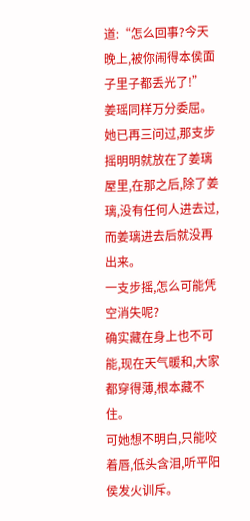道:“怎么回事?今天晚上,被你闹得本侯面子里子都丢光了!”
姜瑶同样万分委屈。
她已再三问过,那支步摇明明就放在了姜璃屋里,在那之后,除了姜璃,没有任何人进去过,而姜璃进去后就没再出来。
一支步摇,怎么可能凭空消失呢?
确实藏在身上也不可能,现在天气暖和,大家都穿得薄,根本藏不住。
可她想不明白,只能咬着唇,低头含泪,听平阳侯发火训斥。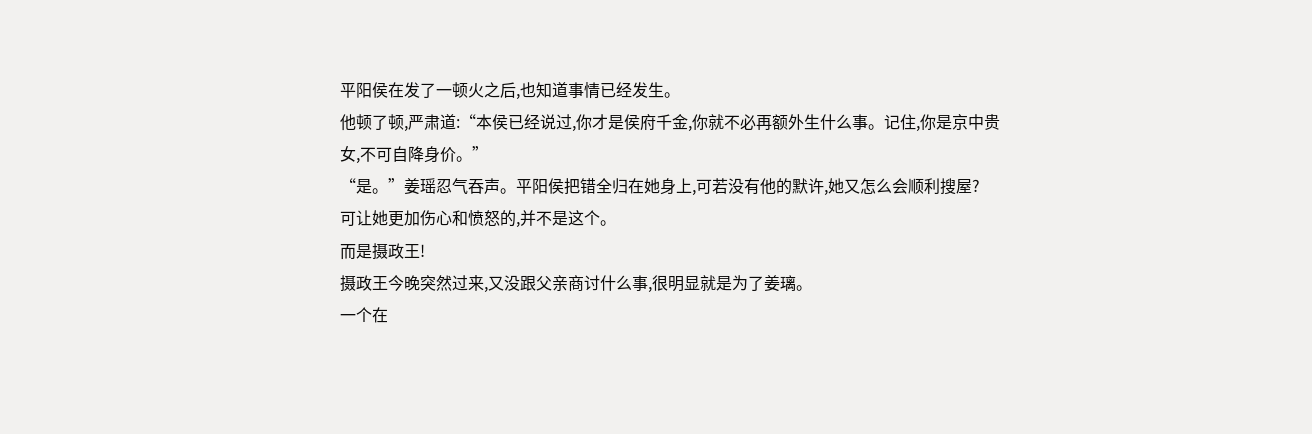平阳侯在发了一顿火之后,也知道事情已经发生。
他顿了顿,严肃道:“本侯已经说过,你才是侯府千金,你就不必再额外生什么事。记住,你是京中贵女,不可自降身价。”
“是。”姜瑶忍气吞声。平阳侯把错全归在她身上,可若没有他的默许,她又怎么会顺利搜屋?
可让她更加伤心和愤怒的,并不是这个。
而是摄政王!
摄政王今晚突然过来,又没跟父亲商讨什么事,很明显就是为了姜璃。
一个在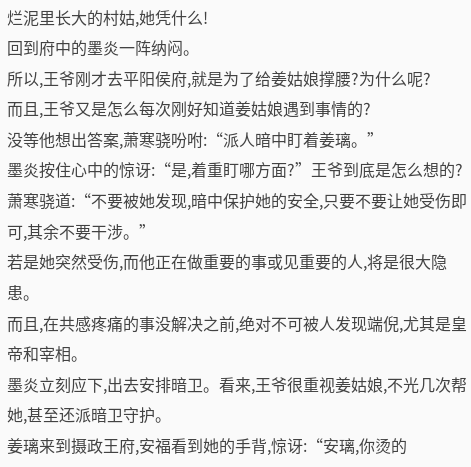烂泥里长大的村姑,她凭什么!
回到府中的墨炎一阵纳闷。
所以,王爷刚才去平阳侯府,就是为了给姜姑娘撑腰?为什么呢?
而且,王爷又是怎么每次刚好知道姜姑娘遇到事情的?
没等他想出答案,萧寒骁吩咐:“派人暗中盯着姜璃。”
墨炎按住心中的惊讶:“是,着重盯哪方面?”王爷到底是怎么想的?
萧寒骁道:“不要被她发现,暗中保护她的安全,只要不要让她受伤即可,其余不要干涉。”
若是她突然受伤,而他正在做重要的事或见重要的人,将是很大隐患。
而且,在共感疼痛的事没解决之前,绝对不可被人发现端倪,尤其是皇帝和宰相。
墨炎立刻应下,出去安排暗卫。看来,王爷很重视姜姑娘,不光几次帮她,甚至还派暗卫守护。
姜璃来到摄政王府,安福看到她的手背,惊讶:“安璃,你烫的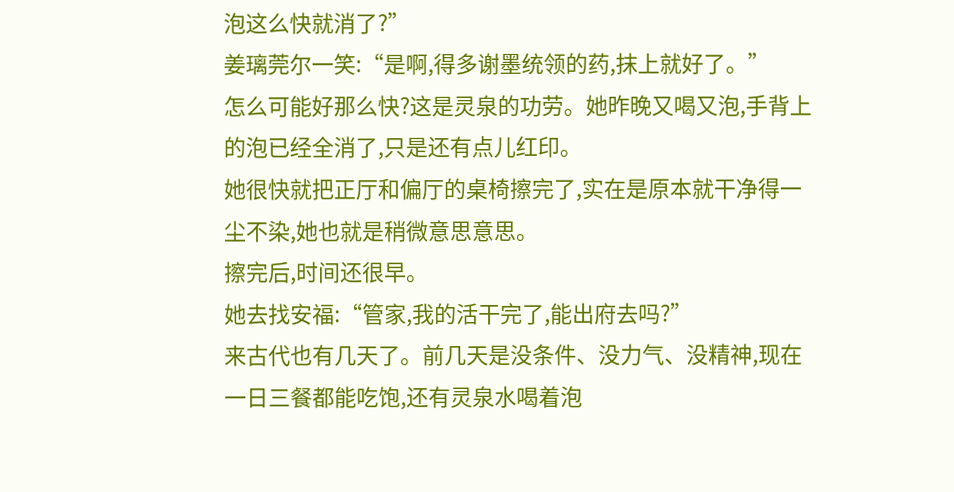泡这么快就消了?”
姜璃莞尔一笑:“是啊,得多谢墨统领的药,抹上就好了。”
怎么可能好那么快?这是灵泉的功劳。她昨晚又喝又泡,手背上的泡已经全消了,只是还有点儿红印。
她很快就把正厅和偏厅的桌椅擦完了,实在是原本就干净得一尘不染,她也就是稍微意思意思。
擦完后,时间还很早。
她去找安福:“管家,我的活干完了,能出府去吗?”
来古代也有几天了。前几天是没条件、没力气、没精神,现在一日三餐都能吃饱,还有灵泉水喝着泡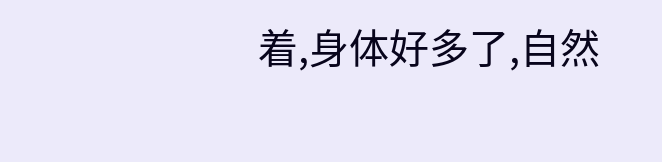着,身体好多了,自然